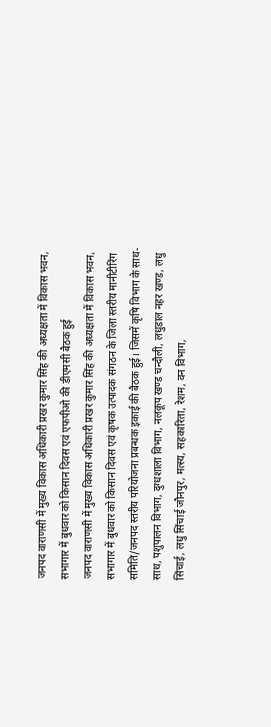जनपद वाराणसी में मुख्य विकास अधिकारी प्रखर कुमार सिंह की अध्यक्षता में विकास भवन, सभागार में बुधवार को किसान दिवस एवं एफपीओ की डीएमसी बैठक हुई
जनपद वाराणसी में मुख्य विकास अधिकारी प्रखर कुमार सिंह की अध्यक्षता में विकास भवन, सभागार में बुधवार को किसान दिवस एवं कृषक उत्पादक संगठन के जिला स्तरीय मानीटीरिंग समिति/जनपद स्तरीय परियोजना प्रबन्धक इकाई की बैठक हुई। जिसमें कृषि विभाग के साथ-साथ, पशुपालन विभाग, दुग्धशाला विभाग, नलकूप खण्ड चन्दौली, लधुडाल नहर खण्ड, लधु सिंचाई, लधु सिंचाई जौनपुर, मत्स्य, सहकारिता, रेशम, वन विभाग,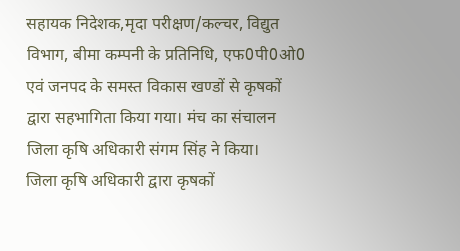सहायक निदेशक,मृदा परीक्षण/कल्चर, विद्युत विभाग, बीमा कम्पनी के प्रतिनिधि, एफ0पी0ओ0 एवं जनपद के समस्त विकास खण्डों से कृषकों द्वारा सहभागिता किया गया। मंच का संचालन जिला कृषि अधिकारी संगम सिंह ने किया।
जिला कृषि अधिकारी द्वारा कृषकों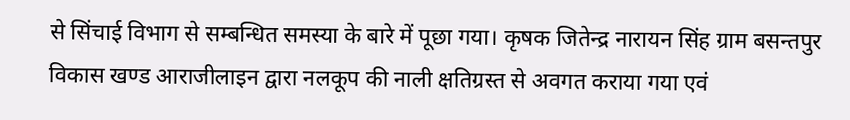से सिंचाई विभाग से सम्बन्धित समस्या के बारे में पूछा गया। कृषक जितेन्द्र नारायन सिंह ग्राम बसन्तपुर विकास खण्ड आराजीलाइन द्वारा नलकूप की नाली क्षतिग्रस्त से अवगत कराया गया एवं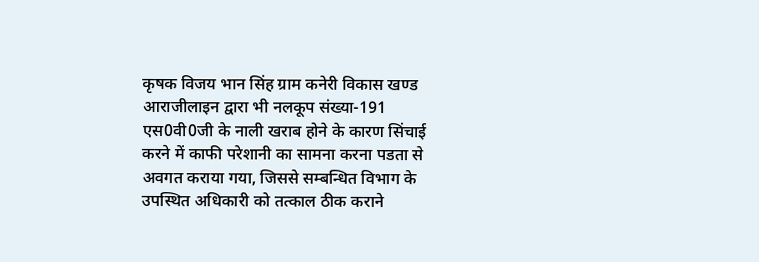कृषक विजय भान सिंह ग्राम कनेरी विकास खण्ड आराजीलाइन द्वारा भी नलकूप संख्या-191 एस0वी0जी के नाली खराब होने के कारण सिंचाई करने में काफी परेशानी का सामना करना पडता से अवगत कराया गया, जिससे सम्बन्धित विभाग के उपस्थित अधिकारी को तत्काल ठीक कराने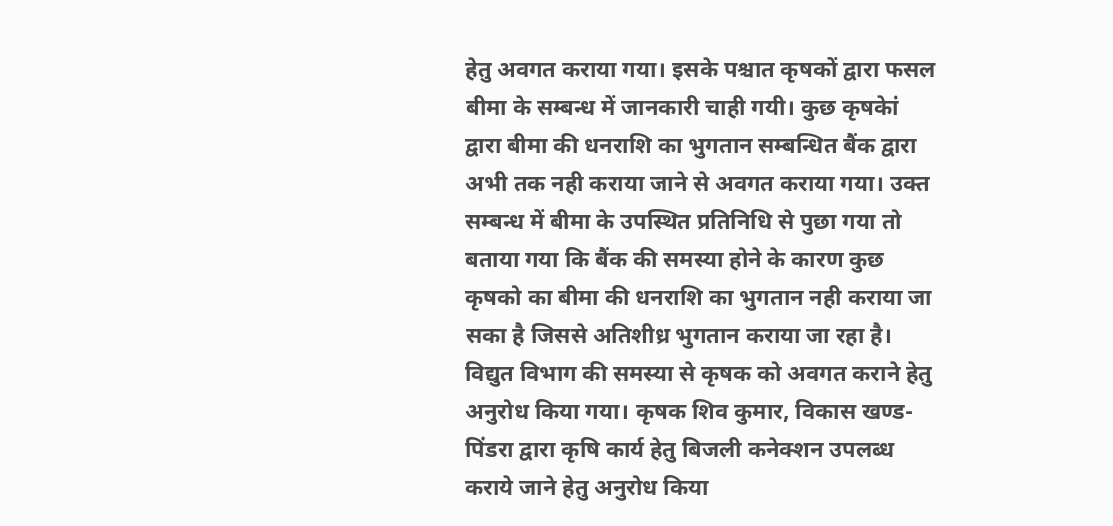हेतु अवगत कराया गया। इसके पश्चात कृषकों द्वारा फसल बीमा के सम्बन्ध में जानकारी चाही गयी। कुछ कृषकेां द्वारा बीमा की धनराशि का भुगतान सम्बन्धित बैंक द्वारा अभी तक नही कराया जाने से अवगत कराया गया। उक्त सम्बन्ध में बीमा के उपस्थित प्रतिनिधि से पुछा गया तो बताया गया कि बैंक की समस्या होने के कारण कुछ कृषको का बीमा की धनराशि का भुगतान नही कराया जा सका है जिससे अतिशीध्र भुगतान कराया जा रहा है।
विद्युत विभाग की समस्या से कृषक को अवगत कराने हेतु अनुरोध किया गया। कृषक शिव कुमार, विकास खण्ड-पिंडरा द्वारा कृषि कार्य हेतु बिजली कनेक्शन उपलब्ध कराये जाने हेतु अनुरोध किया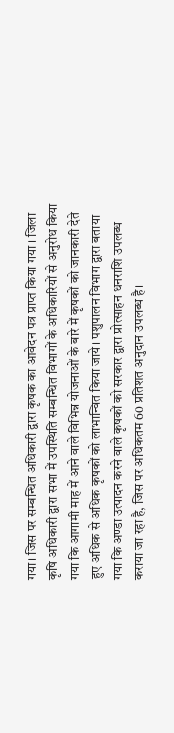गया। जिस पर सम्बन्धित अधिकारी द्वारा कृषक का आवेदन पत्र प्राप्त किया गया । जिला कृषि अधिकारी द्वारा सभा में उपस्थिति सम्बन्धित विभागों के अधिकारियों से अनुरोध किया गया कि आगामी माह में आने वाले विभिन्न योजनाओं के बारे में कृषकों को जानकारी देते हुए अधिक से अधिक कृषकों को लाभान्वित किया जाये। पशुपालन विभाग द्वारा बताया गया कि अण्डा उत्पादन करने वाले कृषकों को सरकार द्वारा प्रोत्साहन धनराशि उपलब्ध कराया जा रहा है, जिस पर अधिकतम 60 प्रतिशत अनुदान उपलब्ध है।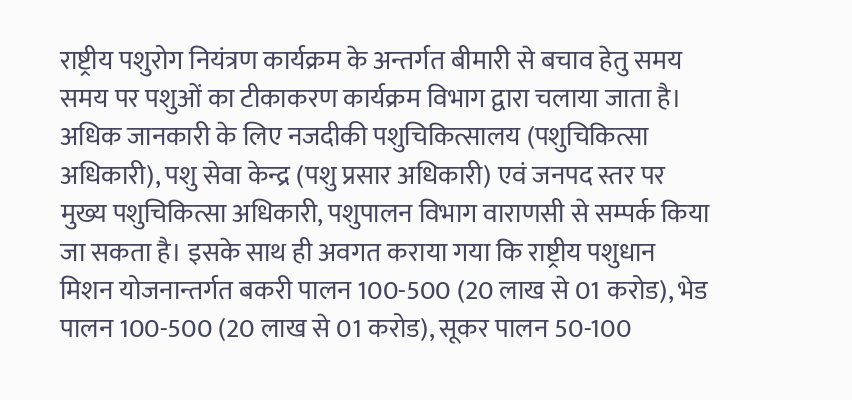राष्ट्रीय पशुरोग नियंत्रण कार्यक्रम के अन्तर्गत बीमारी से बचाव हेतु समय समय पर पशुओं का टीकाकरण कार्यक्रम विभाग द्वारा चलाया जाता है। अधिक जानकारी के लिए नजदीकी पशुचिकित्सालय (पशुचिकित्सा अधिकारी), पशु सेवा केन्द्र (पशु प्रसार अधिकारी) एवं जनपद स्तर पर मुख्य पशुचिकित्सा अधिकारी, पशुपालन विभाग वाराणसी से सम्पर्क किया जा सकता है। इसके साथ ही अवगत कराया गया कि राष्ट्रीय पशुधान मिशन योजनान्तर्गत बकरी पालन 100-500 (20 लाख से 01 करोड), भेड पालन 100-500 (20 लाख से 01 करोड), सूकर पालन 50-100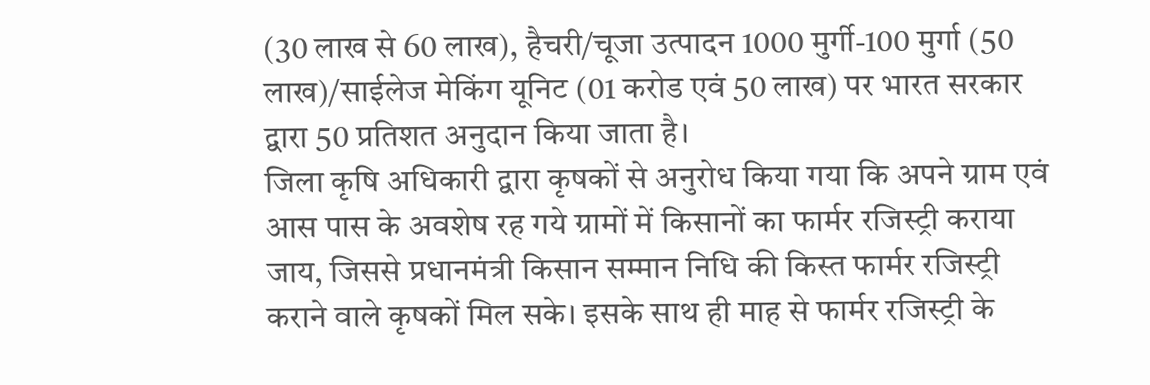(30 लाख से 60 लाख), हैचरी/चूजा उत्पादन 1000 मुर्गी-100 मुर्गा (50 लाख)/साईलेज मेकिंग यूनिट (01 करोड एवं 50 लाख) पर भारत सरकार द्वारा 50 प्रतिशत अनुदान किया जाता है।
जिला कृषि अधिकारी द्वारा कृषकों से अनुरोध किया गया कि अपने ग्राम एवं आस पास के अवशेष रह गये ग्रामों में किसानों का फार्मर रजिस्ट्री कराया जाय, जिससे प्रधानमंत्री किसान सम्मान निधि की किस्त फार्मर रजिस्ट्री कराने वाले कृषकों मिल सके। इसके साथ ही माह से फार्मर रजिस्ट्री के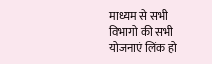माध्यम से सभी विभागो की सभी योजनाएं लिंक हो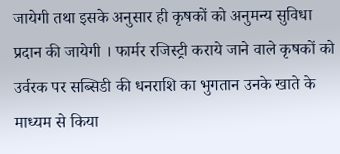जायेगी तथा इसके अनुसार ही कृषकों को अनुमन्य सुविधा प्रदान की जायेगी । फार्मर रजिस्ट्री कराये जाने वाले कृषकों को उर्वरक पर सब्सिडी की धनराशि का भुगतान उनके खाते के माध्यम से किया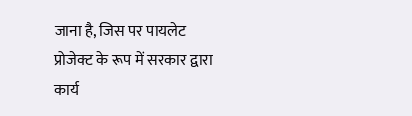जाना है, जिस पर पायलेट प्रोजेक्ट के रूप में सरकार द्वारा कार्य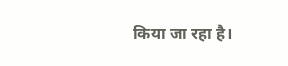किया जा रहा है।